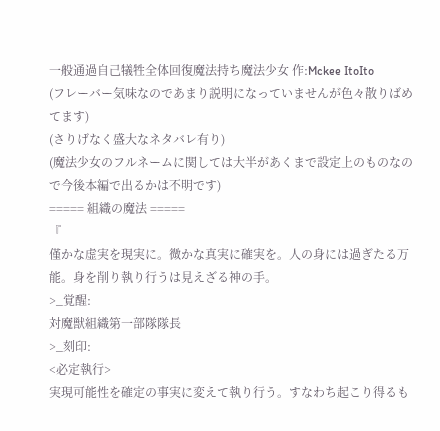一般通過自己犠牲全体回復魔法持ち魔法少女 作:Mckee ItoIto
(フレーバー気味なのであまり説明になっていませんが色々散りばめてます)
(さりげなく盛大なネタバレ有り)
(魔法少女のフルネームに関しては大半があくまで設定上のものなので今後本編で出るかは不明です)
===== 組織の魔法 =====
『
僅かな虚実を現実に。微かな真実に確実を。人の身には過ぎたる万能。身を削り執り行うは見えざる神の手。
>_覚醒:
対魔獣組織第一部隊隊長
>_刻印:
<必定執行>
実現可能性を確定の事実に変えて執り行う。すなわち起こり得るも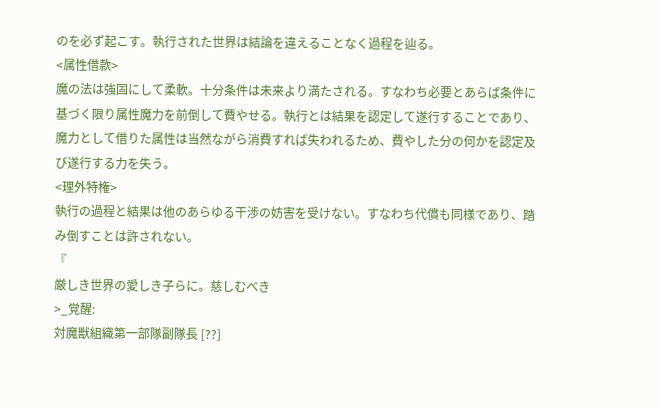のを必ず起こす。執行された世界は結論を違えることなく過程を辿る。
<属性借款>
魔の法は強固にして柔軟。十分条件は未来より満たされる。すなわち必要とあらば条件に基づく限り属性魔力を前倒して費やせる。執行とは結果を認定して遂行することであり、魔力として借りた属性は当然ながら消費すれば失われるため、費やした分の何かを認定及び遂行する力を失う。
<理外特権>
執行の過程と結果は他のあらゆる干渉の妨害を受けない。すなわち代償も同様であり、踏み倒すことは許されない。
『
厳しき世界の愛しき子らに。慈しむべき
>_覚醒:
対魔獣組織第一部隊副隊長 [??]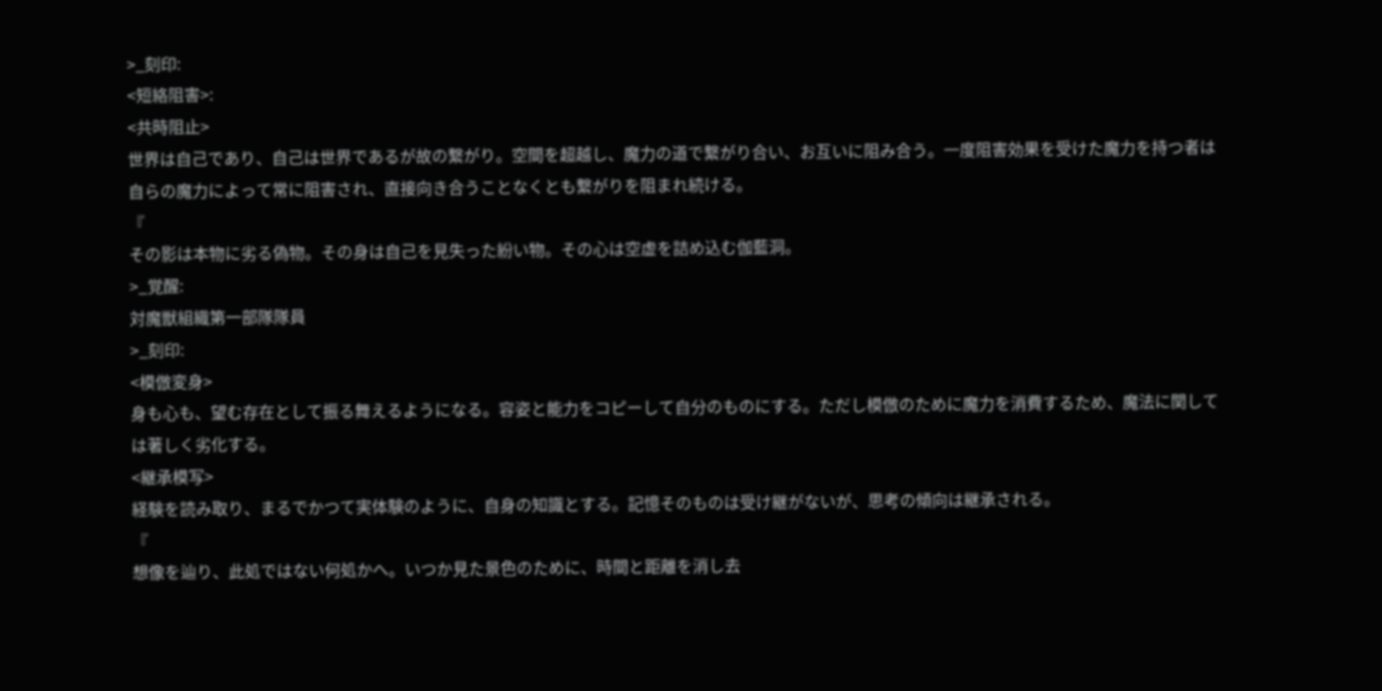>_刻印:
<短絡阻害>:
<共時阻止>
世界は自己であり、自己は世界であるが故の繋がり。空間を超越し、魔力の道で繋がり合い、お互いに阻み合う。一度阻害効果を受けた魔力を持つ者は自らの魔力によって常に阻害され、直接向き合うことなくとも繋がりを阻まれ続ける。
『
その影は本物に劣る偽物。その身は自己を見失った紛い物。その心は空虚を詰め込む伽藍洞。
>_覚醒:
対魔獣組織第一部隊隊員
>_刻印:
<模倣変身>
身も心も、望む存在として振る舞えるようになる。容姿と能力をコピーして自分のものにする。ただし模倣のために魔力を消費するため、魔法に関しては著しく劣化する。
<継承模写>
経験を読み取り、まるでかつて実体験のように、自身の知識とする。記憶そのものは受け継がないが、思考の傾向は継承される。
『
想像を辿り、此処ではない何処かへ。いつか見た景色のために、時間と距離を消し去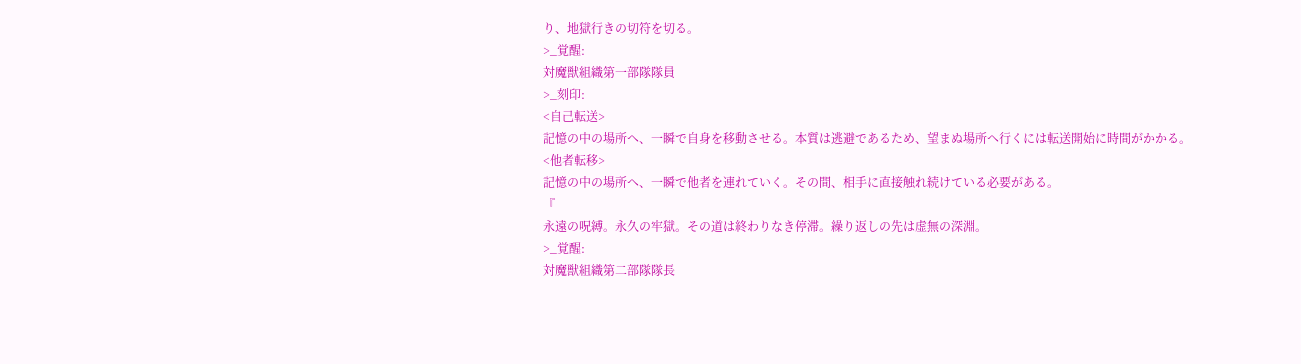り、地獄行きの切符を切る。
>_覚醒:
対魔獣組織第一部隊隊員
>_刻印:
<自己転送>
記憶の中の場所へ、一瞬で自身を移動させる。本質は逃避であるため、望まぬ場所へ行くには転送開始に時間がかかる。
<他者転移>
記憶の中の場所へ、一瞬で他者を連れていく。その間、相手に直接触れ続けている必要がある。
『
永遠の呪縛。永久の牢獄。その道は終わりなき停滞。繰り返しの先は虚無の深淵。
>_覚醒:
対魔獣組織第二部隊隊長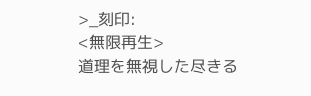>_刻印:
<無限再生>
道理を無視した尽きる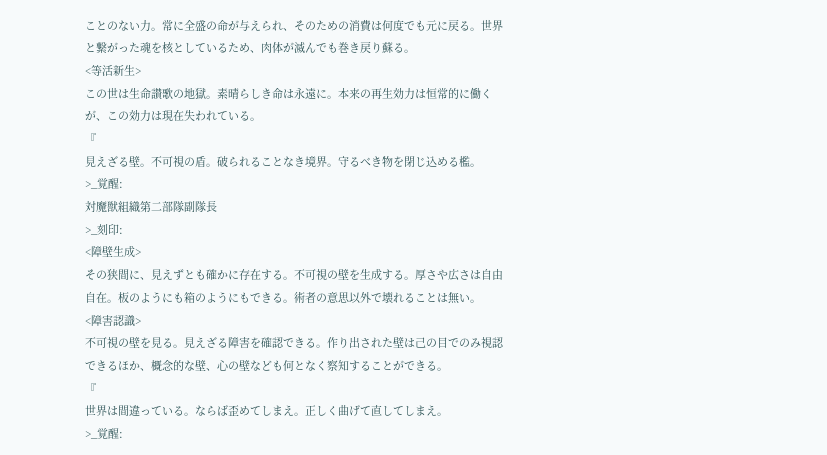ことのない力。常に全盛の命が与えられ、そのための消費は何度でも元に戻る。世界と繋がった魂を核としているため、肉体が滅んでも巻き戻り蘇る。
<等活新生>
この世は生命讃歌の地獄。素晴らしき命は永遠に。本来の再生効力は恒常的に働くが、この効力は現在失われている。
『
見えざる壁。不可視の盾。破られることなき境界。守るべき物を閉じ込める檻。
>_覚醒:
対魔獣組織第二部隊副隊長
>_刻印:
<障壁生成>
その狭間に、見えずとも確かに存在する。不可視の壁を生成する。厚さや広さは自由自在。板のようにも箱のようにもできる。術者の意思以外で壊れることは無い。
<障害認識>
不可視の壁を見る。見えざる障害を確認できる。作り出された壁は己の目でのみ視認できるほか、概念的な壁、心の壁なども何となく察知することができる。
『
世界は間違っている。ならば歪めてしまえ。正しく曲げて直してしまえ。
>_覚醒: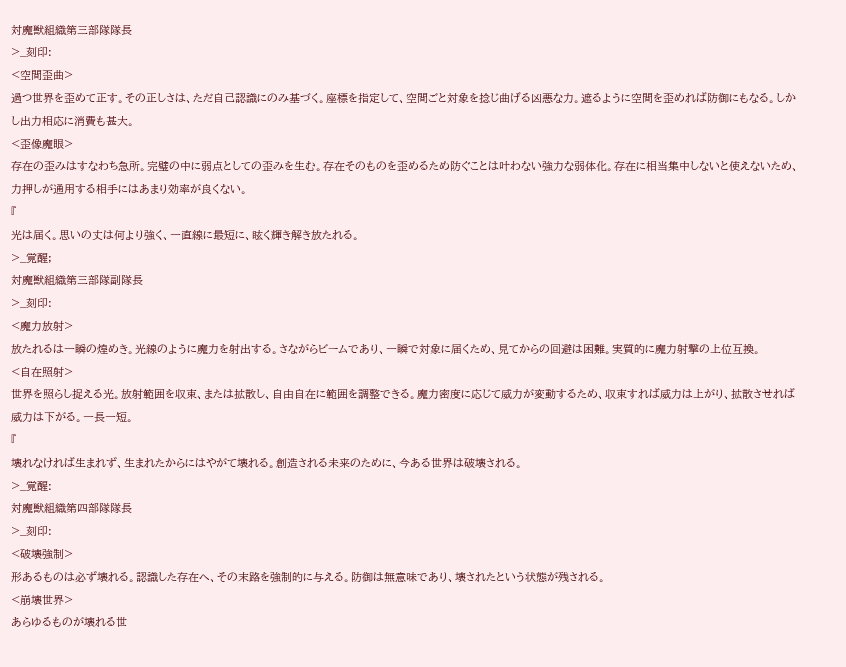対魔獣組織第三部隊隊長
>_刻印:
<空間歪曲>
過つ世界を歪めて正す。その正しさは、ただ自己認識にのみ基づく。座標を指定して、空間ごと対象を捻じ曲げる凶悪な力。遮るように空間を歪めれば防御にもなる。しかし出力相応に消費も甚大。
<歪像魔眼>
存在の歪みはすなわち急所。完璧の中に弱点としての歪みを生む。存在そのものを歪めるため防ぐことは叶わない強力な弱体化。存在に相当集中しないと使えないため、力押しが通用する相手にはあまり効率が良くない。
『
光は届く。思いの丈は何より強く、一直線に最短に、眩く輝き解き放たれる。
>_覚醒;
対魔獣組織第三部隊副隊長
>_刻印:
<魔力放射>
放たれるは一瞬の煌めき。光線のように魔力を射出する。さながらビームであり、一瞬で対象に届くため、見てからの回避は困難。実質的に魔力射撃の上位互換。
<自在照射>
世界を照らし捉える光。放射範囲を収束、または拡散し、自由自在に範囲を調整できる。魔力密度に応じて威力が変動するため、収束すれば威力は上がり、拡散させれば威力は下がる。一長一短。
『
壊れなければ生まれず、生まれたからにはやがて壊れる。創造される未来のために、今ある世界は破壊される。
>_覚醒:
対魔獣組織第四部隊隊長
>_刻印:
<破壊強制>
形あるものは必ず壊れる。認識した存在へ、その末路を強制的に与える。防御は無意味であり、壊されたという状態が残される。
<崩壊世界>
あらゆるものが壊れる世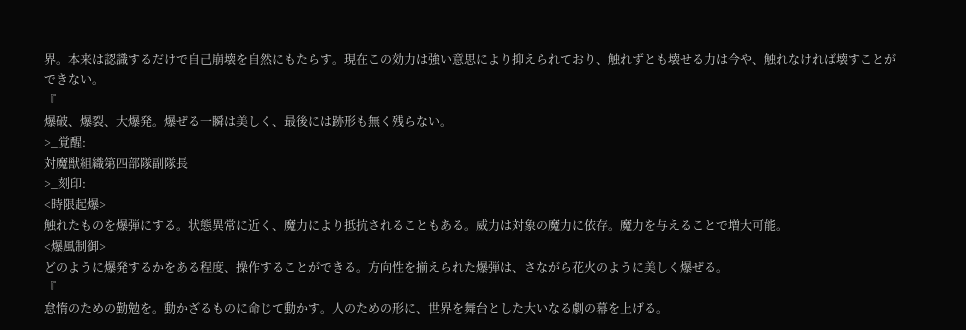界。本来は認識するだけで自己崩壊を自然にもたらす。現在この効力は強い意思により抑えられており、触れずとも壊せる力は今や、触れなければ壊すことができない。
『
爆破、爆裂、大爆発。爆ぜる一瞬は美しく、最後には跡形も無く残らない。
>_覚醒:
対魔獣組織第四部隊副隊長
>_刻印:
<時限起爆>
触れたものを爆弾にする。状態異常に近く、魔力により抵抗されることもある。威力は対象の魔力に依存。魔力を与えることで増大可能。
<爆風制御>
どのように爆発するかをある程度、操作することができる。方向性を揃えられた爆弾は、さながら花火のように美しく爆ぜる。
『
怠惰のための勤勉を。動かざるものに命じて動かす。人のための形に、世界を舞台とした大いなる劇の幕を上げる。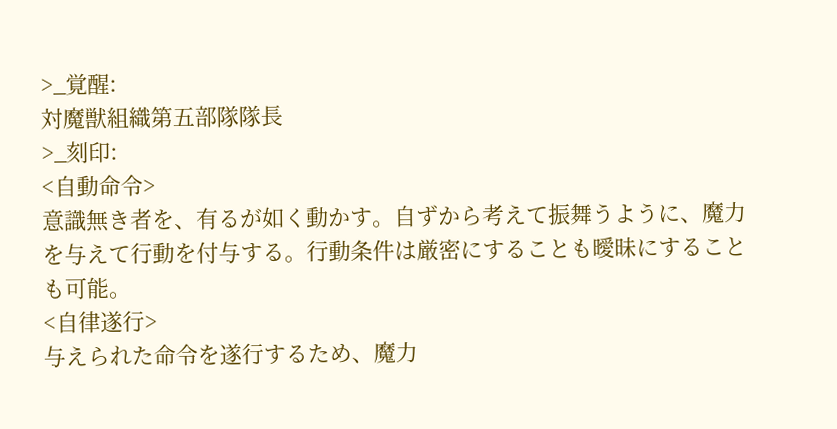>_覚醒:
対魔獣組織第五部隊隊長
>_刻印:
<自動命令>
意識無き者を、有るが如く動かす。自ずから考えて振舞うように、魔力を与えて行動を付与する。行動条件は厳密にすることも曖昧にすることも可能。
<自律遂行>
与えられた命令を遂行するため、魔力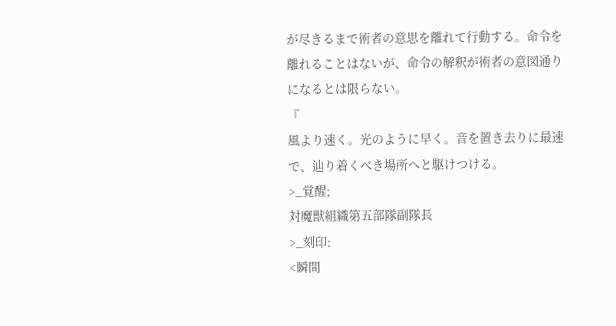が尽きるまで術者の意思を離れて行動する。命令を離れることはないが、命令の解釈が術者の意図通りになるとは限らない。
『
風より速く。光のように早く。音を置き去りに最速で、辿り着くべき場所へと駆けつける。
>_覚醒;
対魔獣組織第五部隊副隊長
>_刻印:
<瞬間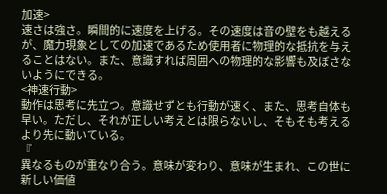加速>
速さは強さ。瞬間的に速度を上げる。その速度は音の壁をも越えるが、魔力現象としての加速であるため使用者に物理的な抵抗を与えることはない。また、意識すれば周囲への物理的な影響も及ぼさないようにできる。
<神速行動>
動作は思考に先立つ。意識せずとも行動が速く、また、思考自体も早い。ただし、それが正しい考えとは限らないし、そもそも考えるより先に動いている。
『
異なるものが重なり合う。意味が変わり、意味が生まれ、この世に新しい価値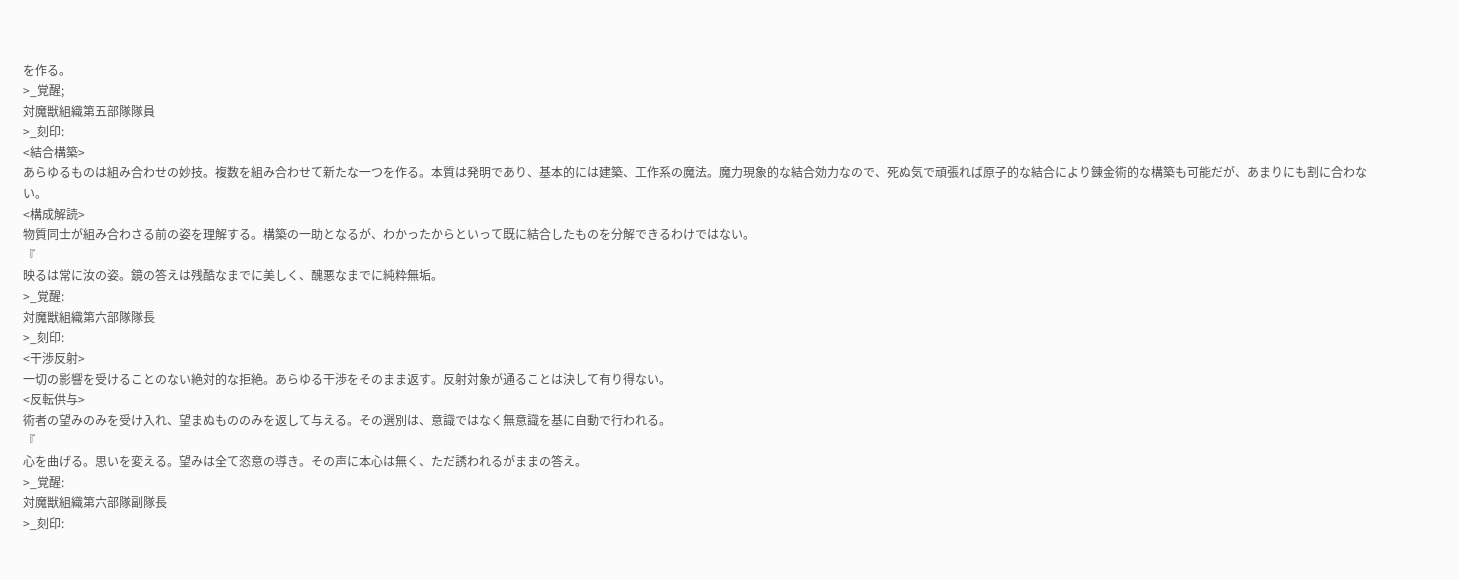を作る。
>_覚醒;
対魔獣組織第五部隊隊員
>_刻印:
<結合構築>
あらゆるものは組み合わせの妙技。複数を組み合わせて新たな一つを作る。本質は発明であり、基本的には建築、工作系の魔法。魔力現象的な結合効力なので、死ぬ気で頑張れば原子的な結合により錬金術的な構築も可能だが、あまりにも割に合わない。
<構成解読>
物質同士が組み合わさる前の姿を理解する。構築の一助となるが、わかったからといって既に結合したものを分解できるわけではない。
『
映るは常に汝の姿。鏡の答えは残酷なまでに美しく、醜悪なまでに純粋無垢。
>_覚醒:
対魔獣組織第六部隊隊長
>_刻印:
<干渉反射>
一切の影響を受けることのない絶対的な拒絶。あらゆる干渉をそのまま返す。反射対象が通ることは決して有り得ない。
<反転供与>
術者の望みのみを受け入れ、望まぬもののみを返して与える。その選別は、意識ではなく無意識を基に自動で行われる。
『
心を曲げる。思いを変える。望みは全て恣意の導き。その声に本心は無く、ただ誘われるがままの答え。
>_覚醒:
対魔獣組織第六部隊副隊長
>_刻印: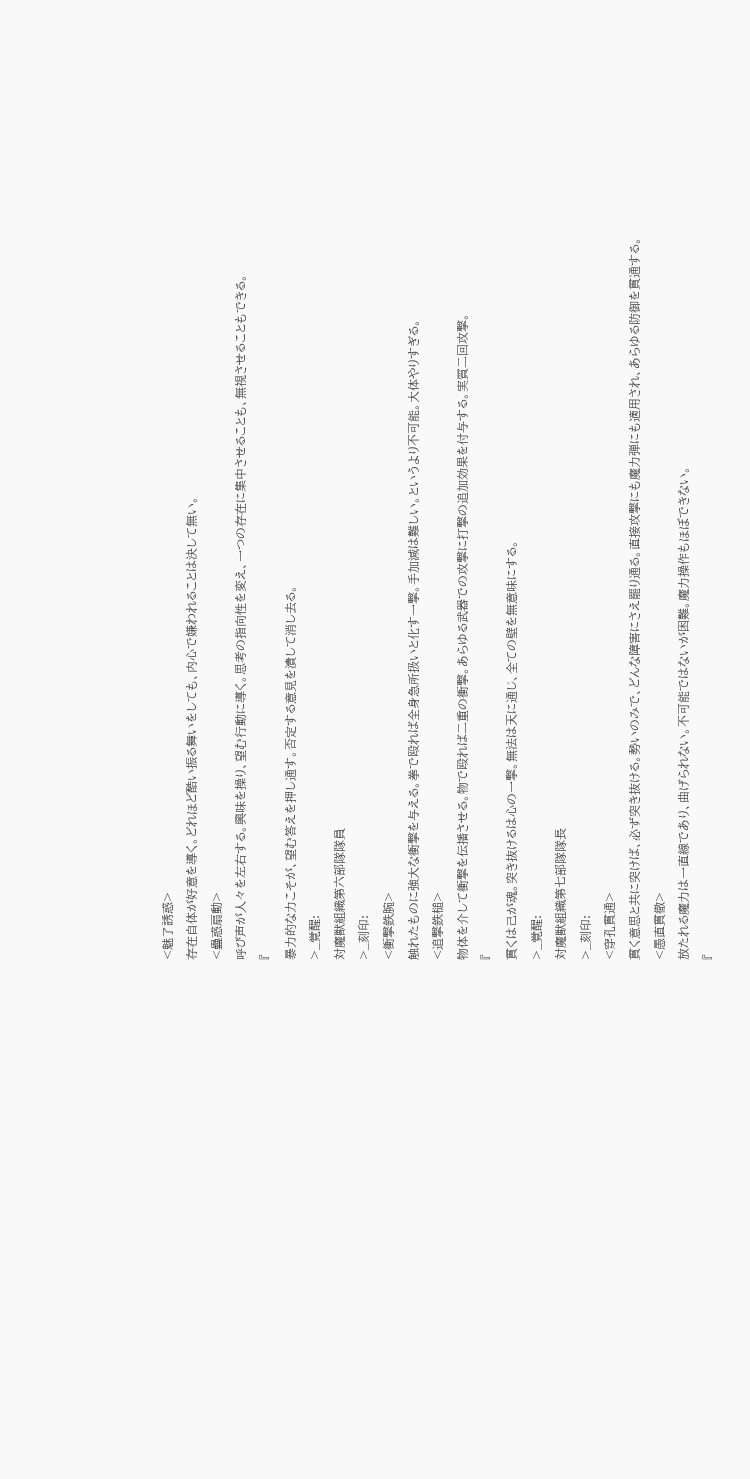<魅了誘惑>
存在自体が好意を導く。どれほど酷い振る舞いをしても、内心で嫌われることは決して無い。
<蠱惑扇動>
呼び声が人々を左右する。興味を操り、望む行動に導く。思考の指向性を変え、一つの存在に集中させることも、無視させることもできる。
『
暴力的な力こそが、望む答えを押し通す。否定する意見を潰して消し去る。
>_覚醒:
対魔獣組織第六部隊隊員
>_刻印:
<衝撃鉄腕>
触れたものに強大な衝撃を与える。拳で殴れば全身急所扱いと化す一撃。手加減は難しい。というより不可能。大体やりすぎる。
<追撃鉄槌>
物体を介して衝撃を伝播させる。物で殴れば二重の衝撃。あらゆる武器での攻撃に打撃の追加効果を付与する。実質二回攻撃。
『
貫くは己が魂。突き抜けるは心の一撃。無法は天に通じ、全ての壁を無意味にする。
>_覚醒:
対魔獣組織第七部隊隊長
>_刻印:
<穿孔貫通>
貫く意思と共に突けば、必ず突き抜ける。勢いのみで、どんな障害にさえ罷り通る。直接攻撃にも魔力弾にも適用され、あらゆる防御を貫通する。
<愚直貫徹>
放たれる魔力は一直線であり、曲げられない。不可能ではないが困難。魔力操作もほぼできない。
『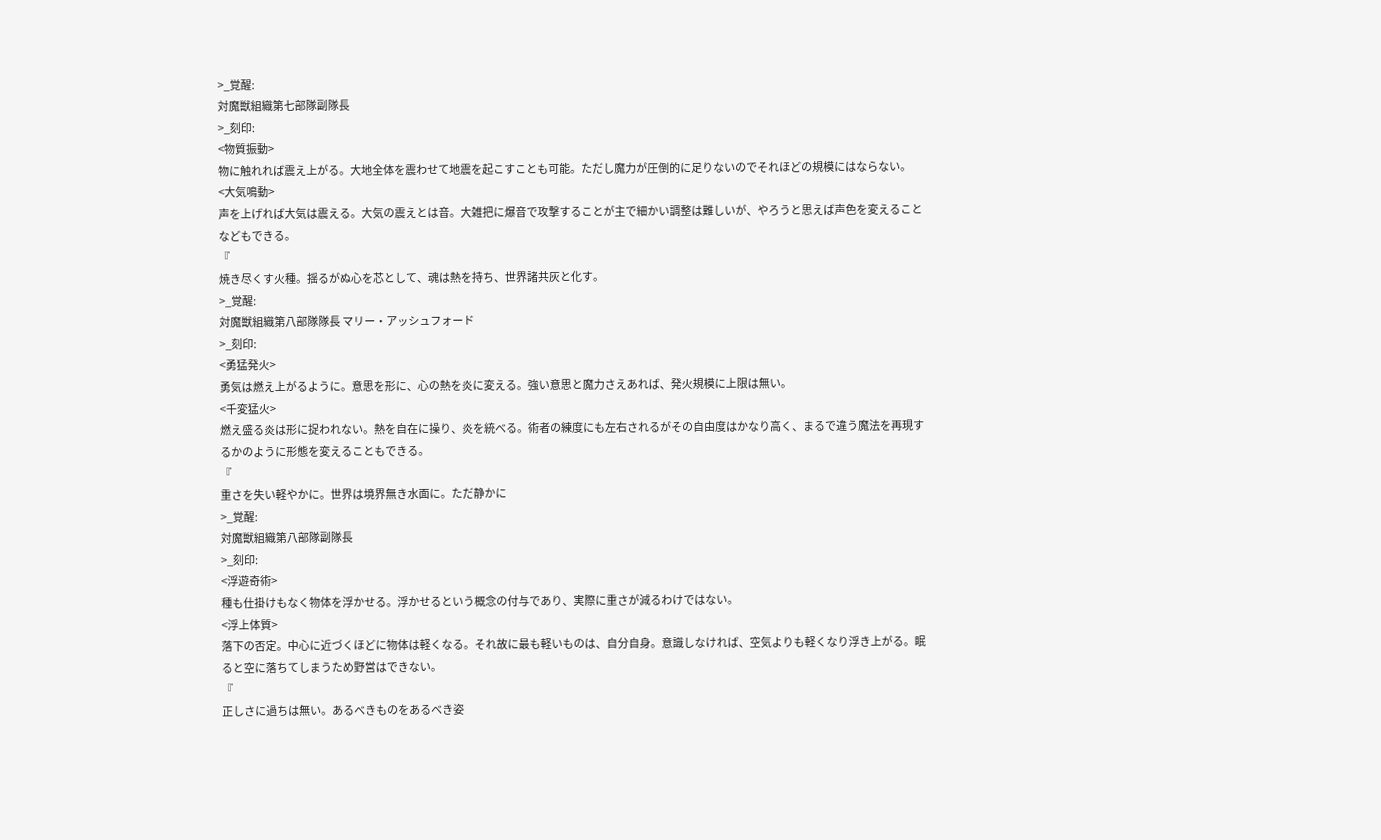>_覚醒:
対魔獣組織第七部隊副隊長
>_刻印:
<物質振動>
物に触れれば震え上がる。大地全体を震わせて地震を起こすことも可能。ただし魔力が圧倒的に足りないのでそれほどの規模にはならない。
<大気鳴動>
声を上げれば大気は震える。大気の震えとは音。大雑把に爆音で攻撃することが主で細かい調整は難しいが、やろうと思えば声色を変えることなどもできる。
『
焼き尽くす火種。揺るがぬ心を芯として、魂は熱を持ち、世界諸共灰と化す。
>_覚醒:
対魔獣組織第八部隊隊長 マリー・アッシュフォード
>_刻印:
<勇猛発火>
勇気は燃え上がるように。意思を形に、心の熱を炎に変える。強い意思と魔力さえあれば、発火規模に上限は無い。
<千変猛火>
燃え盛る炎は形に捉われない。熱を自在に操り、炎を統べる。術者の練度にも左右されるがその自由度はかなり高く、まるで違う魔法を再現するかのように形態を変えることもできる。
『
重さを失い軽やかに。世界は境界無き水面に。ただ静かに
>_覚醒:
対魔獣組織第八部隊副隊長
>_刻印:
<浮遊奇術>
種も仕掛けもなく物体を浮かせる。浮かせるという概念の付与であり、実際に重さが減るわけではない。
<浮上体質>
落下の否定。中心に近づくほどに物体は軽くなる。それ故に最も軽いものは、自分自身。意識しなければ、空気よりも軽くなり浮き上がる。眠ると空に落ちてしまうため野営はできない。
『
正しさに過ちは無い。あるべきものをあるべき姿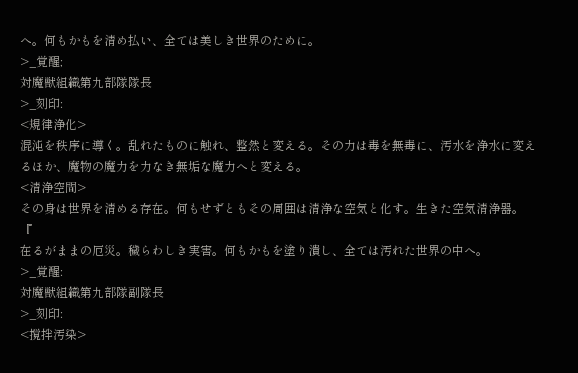へ。何もかもを清め払い、全ては美しき世界のために。
>_覚醒;
対魔獣組織第九部隊隊長
>_刻印:
<規律浄化>
混沌を秩序に導く。乱れたものに触れ、整然と変える。その力は毒を無毒に、汚水を浄水に変えるほか、魔物の魔力を力なき無垢な魔力へと変える。
<清浄空間>
その身は世界を清める存在。何もせずともその周囲は清浄な空気と化す。生きた空気清浄器。
『
在るがままの厄災。穢らわしき実害。何もかもを塗り潰し、全ては汚れた世界の中へ。
>_覚醒:
対魔獣組織第九部隊副隊長
>_刻印:
<撹拌汚染>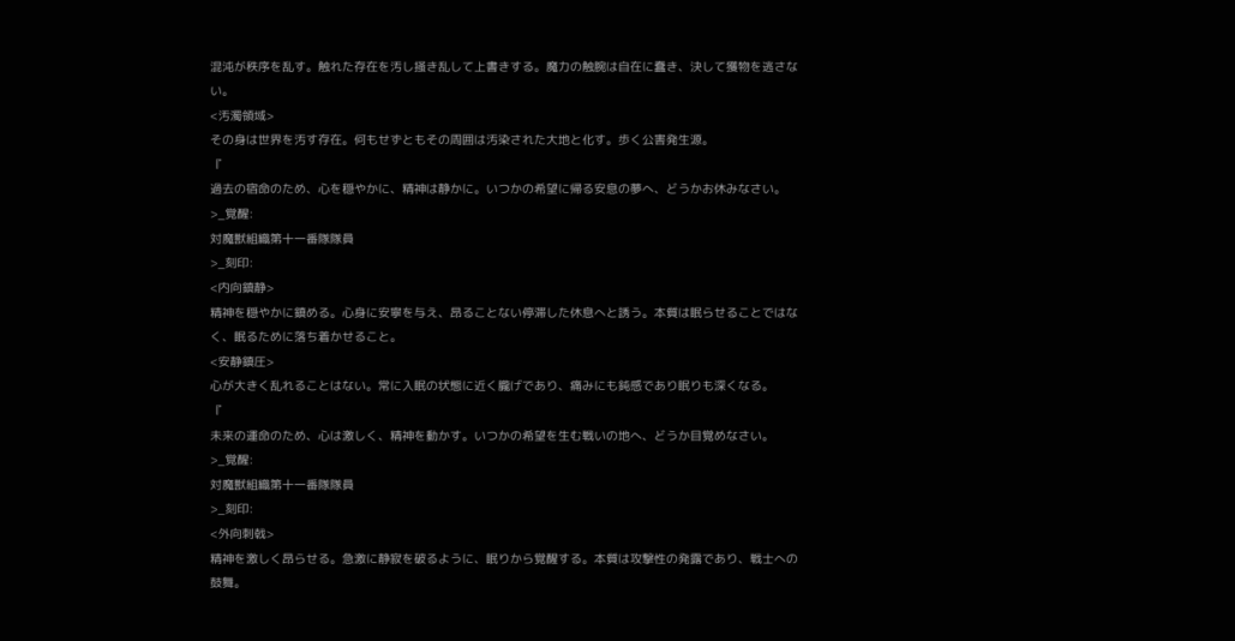混沌が秩序を乱す。触れた存在を汚し掻き乱して上書きする。魔力の触腕は自在に蠢き、決して獲物を逃さない。
<汚濁領域>
その身は世界を汚す存在。何もせずともその周囲は汚染された大地と化す。歩く公害発生源。
『
過去の宿命のため、心を穏やかに、精神は静かに。いつかの希望に帰る安息の夢へ、どうかお休みなさい。
>_覚醒:
対魔獣組織第十一番隊隊員
>_刻印:
<内向鎮静>
精神を穏やかに鎮める。心身に安寧を与え、昂ることない停滞した休息へと誘う。本質は眠らせることではなく、眠るために落ち着かせること。
<安静鎮圧>
心が大きく乱れることはない。常に入眠の状態に近く朧げであり、痛みにも鈍感であり眠りも深くなる。
『
未来の運命のため、心は激しく、精神を動かす。いつかの希望を生む戦いの地へ、どうか目覚めなさい。
>_覚醒:
対魔獣組織第十一番隊隊員
>_刻印:
<外向刺戟>
精神を激しく昂らせる。急激に静寂を破るように、眠りから覚醒する。本質は攻撃性の発露であり、戦士への鼓舞。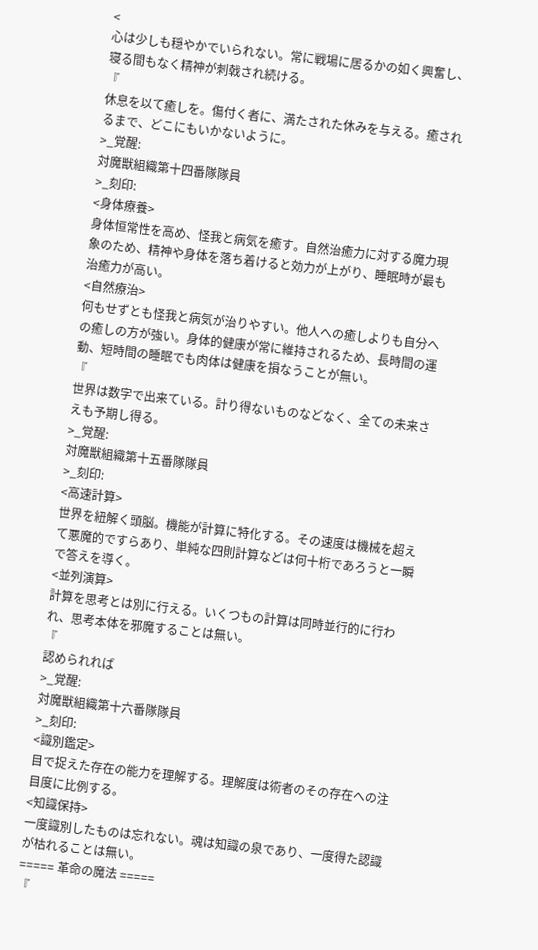<
心は少しも穏やかでいられない。常に戦場に居るかの如く興奮し、寝る間もなく精神が刺戟され続ける。
『
休息を以て癒しを。傷付く者に、満たされた休みを与える。癒されるまで、どこにもいかないように。
>_覚醒:
対魔獣組織第十四番隊隊員
>_刻印:
<身体療養>
身体恒常性を高め、怪我と病気を癒す。自然治癒力に対する魔力現象のため、精神や身体を落ち着けると効力が上がり、睡眠時が最も治癒力が高い。
<自然療治>
何もせずとも怪我と病気が治りやすい。他人への癒しよりも自分への癒しの方が強い。身体的健康が常に維持されるため、長時間の運動、短時間の睡眠でも肉体は健康を損なうことが無い。
『
世界は数字で出来ている。計り得ないものなどなく、全ての未来さえも予期し得る。
>_覚醒:
対魔獣組織第十五番隊隊員
>_刻印:
<高速計算>
世界を紐解く頭脳。機能が計算に特化する。その速度は機械を超えて悪魔的ですらあり、単純な四則計算などは何十桁であろうと一瞬で答えを導く。
<並列演算>
計算を思考とは別に行える。いくつもの計算は同時並行的に行われ、思考本体を邪魔することは無い。
『
認められれば
>_覚醒:
対魔獣組織第十六番隊隊員
>_刻印:
<識別鑑定>
目で捉えた存在の能力を理解する。理解度は術者のその存在への注目度に比例する。
<知識保持>
一度識別したものは忘れない。魂は知識の泉であり、一度得た認識が枯れることは無い。
===== 革命の魔法 =====
『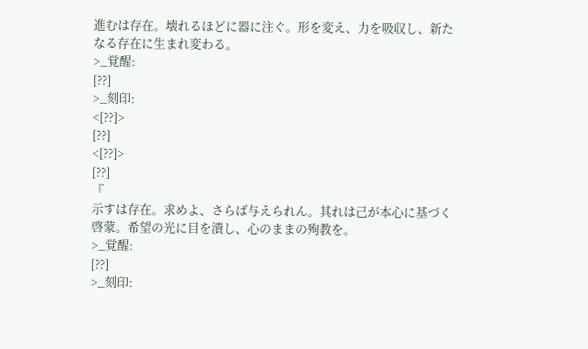進むは存在。壊れるほどに器に注ぐ。形を変え、力を吸収し、新たなる存在に生まれ変わる。
>_覚醒:
[??]
>_刻印:
<[??]>
[??]
<[??]>
[??]
『
示すは存在。求めよ、さらば与えられん。其れは己が本心に基づく啓蒙。希望の光に目を潰し、心のままの殉教を。
>_覚醒:
[??]
>_刻印: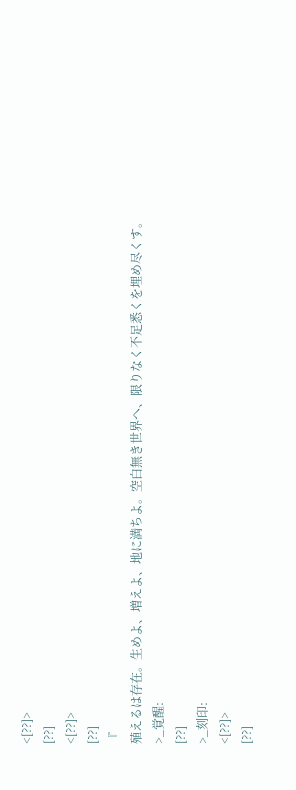<[??]>
[??]
<[??]>
[??]
『
殖えるは存在。生めよ、増えよ、地に満ちよ。空白無き世界へ、限りなく不足悉くを埋め尽くす。
>_覚醒:
[??]
>_刻印:
<[??]>
[??]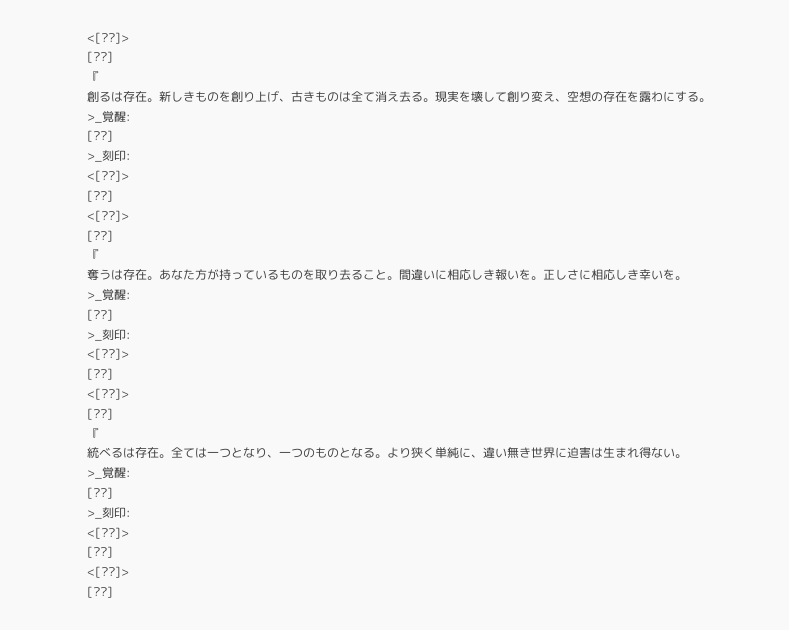<[??]>
[??]
『
創るは存在。新しきものを創り上げ、古きものは全て消え去る。現実を壊して創り変え、空想の存在を露わにする。
>_覚醒:
[??]
>_刻印:
<[??]>
[??]
<[??]>
[??]
『
奪うは存在。あなた方が持っているものを取り去ること。間違いに相応しき報いを。正しさに相応しき幸いを。
>_覚醒:
[??]
>_刻印:
<[??]>
[??]
<[??]>
[??]
『
統べるは存在。全ては一つとなり、一つのものとなる。より狭く単純に、違い無き世界に迫害は生まれ得ない。
>_覚醒:
[??]
>_刻印:
<[??]>
[??]
<[??]>
[??]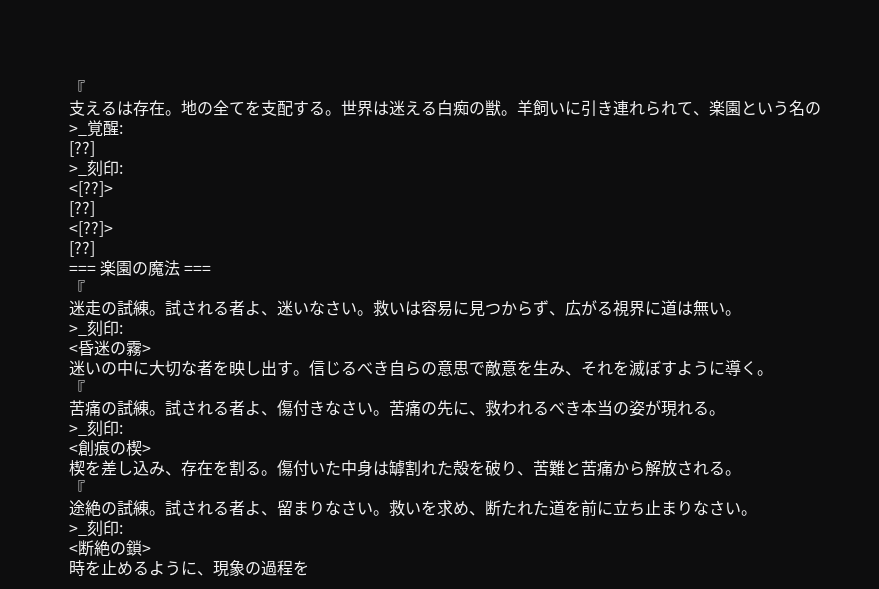『
支えるは存在。地の全てを支配する。世界は迷える白痴の獣。羊飼いに引き連れられて、楽園という名の
>_覚醒:
[??]
>_刻印:
<[??]>
[??]
<[??]>
[??]
=== 楽園の魔法 ===
『
迷走の試練。試される者よ、迷いなさい。救いは容易に見つからず、広がる視界に道は無い。
>_刻印:
<昏迷の霧>
迷いの中に大切な者を映し出す。信じるべき自らの意思で敵意を生み、それを滅ぼすように導く。
『
苦痛の試練。試される者よ、傷付きなさい。苦痛の先に、救われるべき本当の姿が現れる。
>_刻印:
<創痕の楔>
楔を差し込み、存在を割る。傷付いた中身は罅割れた殻を破り、苦難と苦痛から解放される。
『
途絶の試練。試される者よ、留まりなさい。救いを求め、断たれた道を前に立ち止まりなさい。
>_刻印:
<断絶の鎖>
時を止めるように、現象の過程を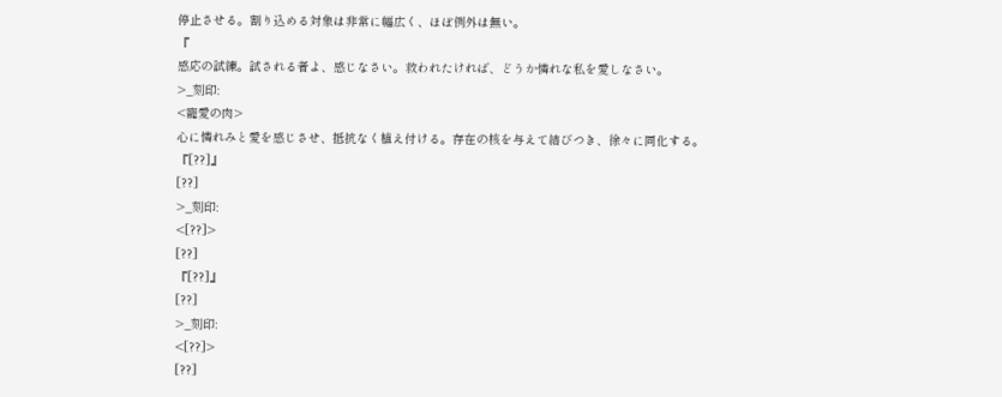停止させる。割り込める対象は非常に幅広く、ほぼ例外は無い。
『
感応の試練。試される者よ、感じなさい。救われたければ、どうか憐れな私を愛しなさい。
>_刻印:
<寵愛の肉>
心に憐れみと愛を感じさせ、抵抗なく植え付ける。存在の核を与えて結びつき、徐々に同化する。
『[??]』
[??]
>_刻印:
<[??]>
[??]
『[??]』
[??]
>_刻印:
<[??]>
[??]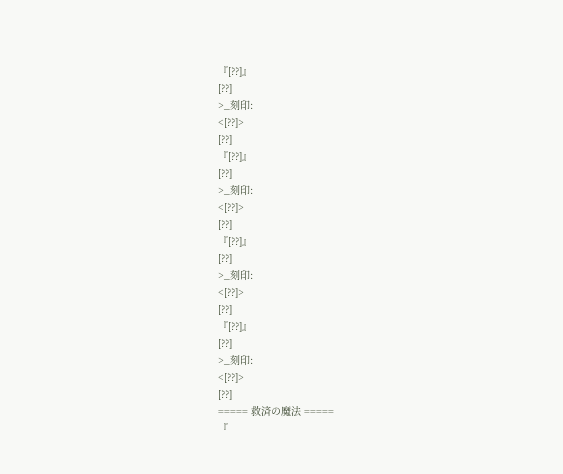『[??]』
[??]
>_刻印:
<[??]>
[??]
『[??]』
[??]
>_刻印:
<[??]>
[??]
『[??]』
[??]
>_刻印:
<[??]>
[??]
『[??]』
[??]
>_刻印:
<[??]>
[??]
===== 救済の魔法 =====
『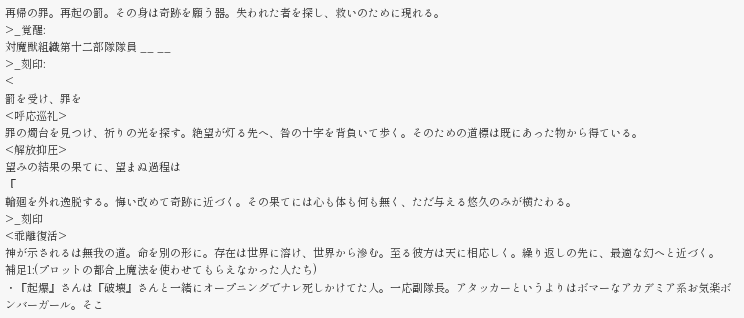再帰の罪。再起の罰。その身は奇跡を願う器。失われた者を探し、救いのために現れる。
>_覚醒:
対魔獣組織第十二部隊隊員 __ __
>_刻印:
<
罰を受け、罪を
<呼応巡礼>
罪の燭台を見つけ、祈りの光を探す。絶望が灯る先へ、咎の十字を背負いて歩く。そのための道標は既にあった物から得ている。
<解放抑圧>
望みの結果の果てに、望まぬ過程は
『
輪廻を外れ逸脱する。悔い改めて奇跡に近づく。その果てには心も体も何も無く、ただ与える悠久のみが横たわる。
>_刻印
<乖離復活>
神が示されるは無我の道。命を別の形に。存在は世界に溶け、世界から滲む。至る彼方は天に相応しく。繰り返しの先に、最適な幻へと近づく。
補足1:(プロットの都合上魔法を使わせてもらえなかった人たち)
・『起爆』さんは『破壊』さんと一緒にオープニングでナレ死しかけてた人。一応副隊長。アタッカーというよりはボマーなアカデミア系お気楽ボンバーガール。そこ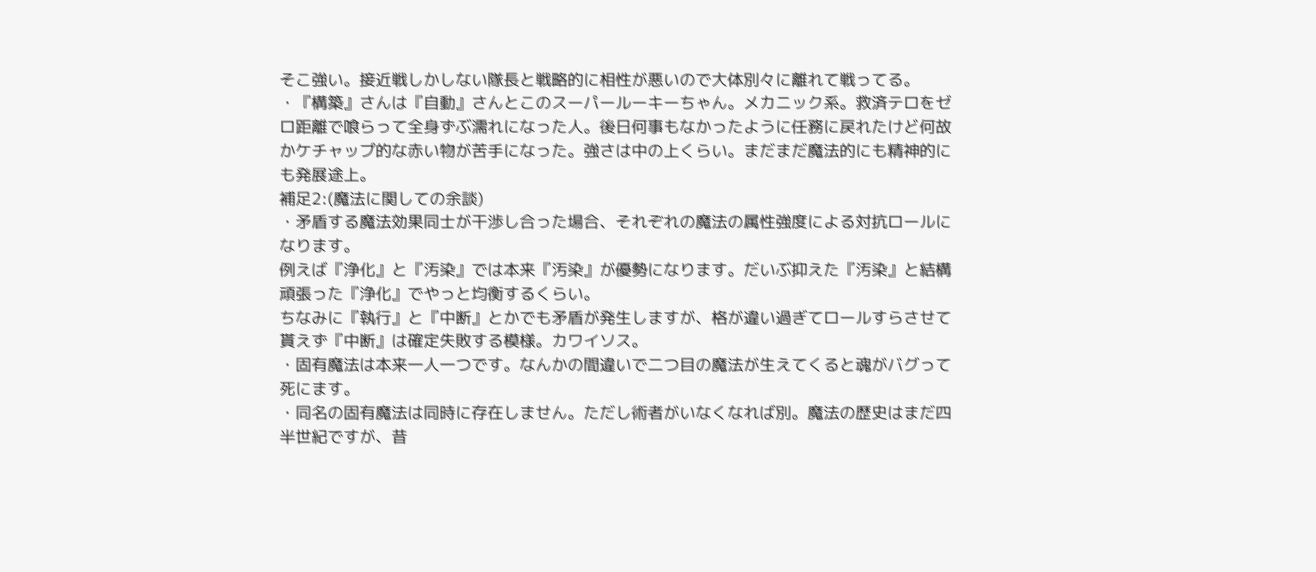そこ強い。接近戦しかしない隊長と戦略的に相性が悪いので大体別々に離れて戦ってる。
・『構築』さんは『自動』さんとこのスーパールーキーちゃん。メカニック系。救済テロをゼロ距離で喰らって全身ずぶ濡れになった人。後日何事もなかったように任務に戻れたけど何故かケチャップ的な赤い物が苦手になった。強さは中の上くらい。まだまだ魔法的にも精神的にも発展途上。
補足2:(魔法に関しての余談)
・矛盾する魔法効果同士が干渉し合った場合、それぞれの魔法の属性強度による対抗ロールになります。
例えば『浄化』と『汚染』では本来『汚染』が優勢になります。だいぶ抑えた『汚染』と結構頑張った『浄化』でやっと均衡するくらい。
ちなみに『執行』と『中断』とかでも矛盾が発生しますが、格が違い過ぎてロールすらさせて貰えず『中断』は確定失敗する模様。カワイソス。
・固有魔法は本来一人一つです。なんかの間違いで二つ目の魔法が生えてくると魂がバグって死にます。
・同名の固有魔法は同時に存在しません。ただし術者がいなくなれば別。魔法の歴史はまだ四半世紀ですが、昔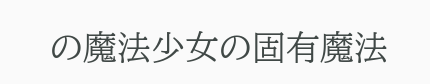の魔法少女の固有魔法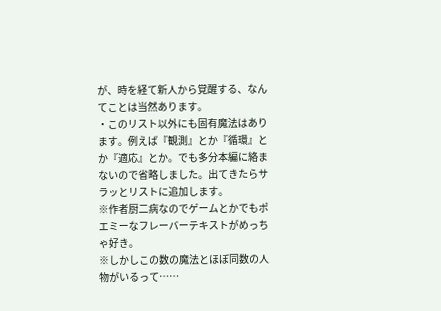が、時を経て新人から覚醒する、なんてことは当然あります。
・このリスト以外にも固有魔法はあります。例えば『観測』とか『循環』とか『適応』とか。でも多分本編に絡まないので省略しました。出てきたらサラッとリストに追加します。
※作者厨二病なのでゲームとかでもポエミーなフレーバーテキストがめっちゃ好き。
※しかしこの数の魔法とほぼ同数の人物がいるって……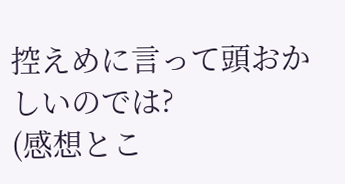控えめに言って頭おかしいのでは?
(感想とこ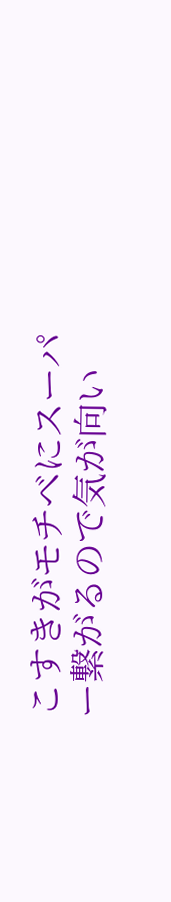こすきがモチベにスーパー繋がるので気が向い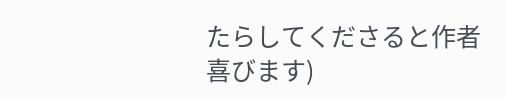たらしてくださると作者喜びます)